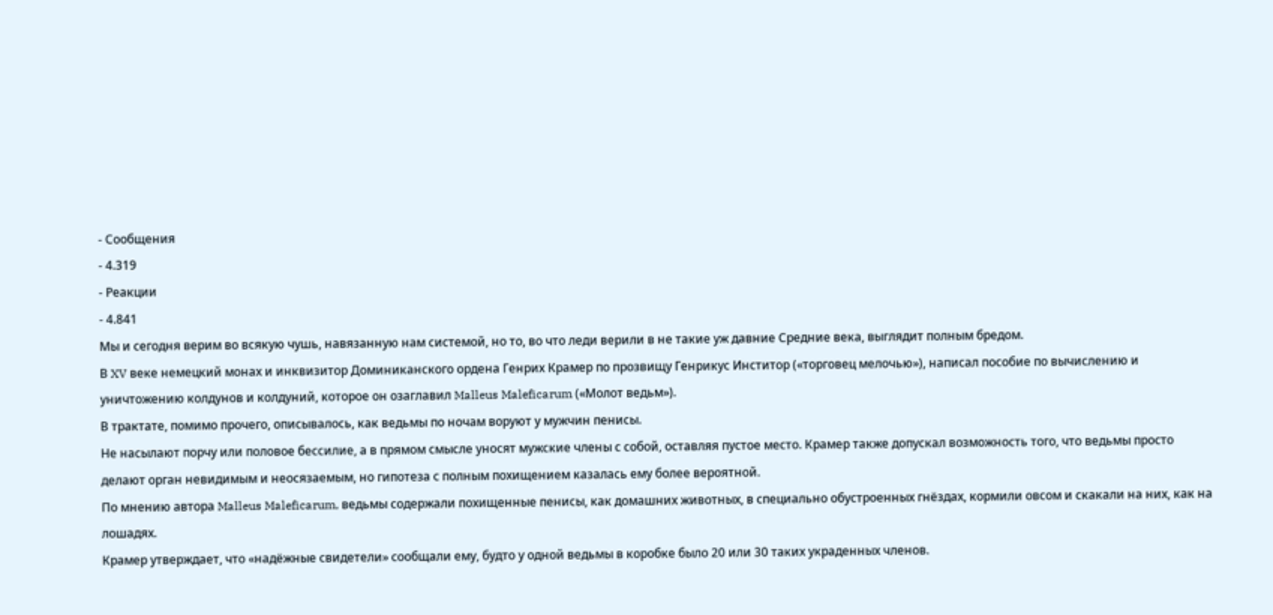- Сообщения
- 4.319
- Реакции
- 4.841
Мы и сегодня верим во всякую чушь, навязанную нам системой, но то, во что леди верили в не такие уж давние Средние века, выглядит полным бредом.
В XV веке немецкий монах и инквизитор Доминиканского ордена Генрих Крамер по прозвищу Генрикус Инститор («торговец мелочью»), написал пособие по вычислению и уничтожению колдунов и колдуний, которое он озаглавил Malleus Maleficarum («Молот ведьм»).
В трактате, помимо прочего, описывалось, как ведьмы по ночам воруют у мужчин пенисы.
Не насылают порчу или половое бессилие, а в прямом смысле уносят мужские члены с собой, оставляя пустое место. Крамер также допускал возможность того, что ведьмы просто делают орган невидимым и неосязаемым, но гипотеза с полным похищением казалась ему более вероятной.
По мнению автора Malleus Maleficarum, ведьмы содержали похищенные пенисы, как домашних животных, в специально обустроенных гнёздах, кормили овсом и скакали на них, как на лошадях.
Крамер утверждает, что «надёжные свидетели» сообщали ему, будто у одной ведьмы в коробке было 20 или 30 таких украденных членов.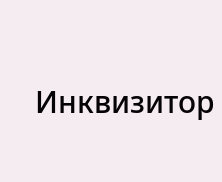Инквизитор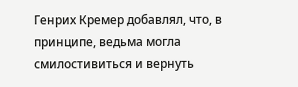Генрих Кремер добавлял, что, в принципе, ведьма могла смилостивиться и вернуть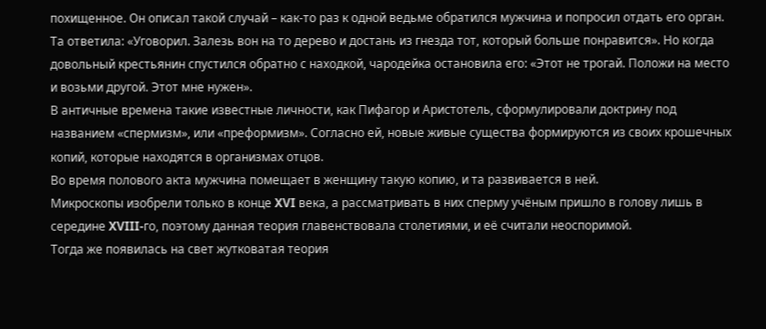похищенное. Он описал такой случай – как‑то раз к одной ведьме обратился мужчина и попросил отдать его орган.
Та ответила: «Уговорил. Залезь вон на то дерево и достань из гнезда тот, который больше понравится». Но когда довольный крестьянин спустился обратно с находкой, чародейка остановила его: «Этот не трогай. Положи на место и возьми другой. Этот мне нужен».
В античные времена такие известные личности, как Пифагор и Аристотель, сформулировали доктрину под названием «спермизм», или «преформизм». Согласно ей, новые живые существа формируются из своих крошечных копий, которые находятся в организмах отцов.
Во время полового акта мужчина помещает в женщину такую копию, и та развивается в ней.
Микроскопы изобрели только в конце XVI века, а рассматривать в них сперму учёным пришло в голову лишь в середине XVIII-го, поэтому данная теория главенствовала столетиями, и её считали неоспоримой.
Тогда же появилась на свет жутковатая теория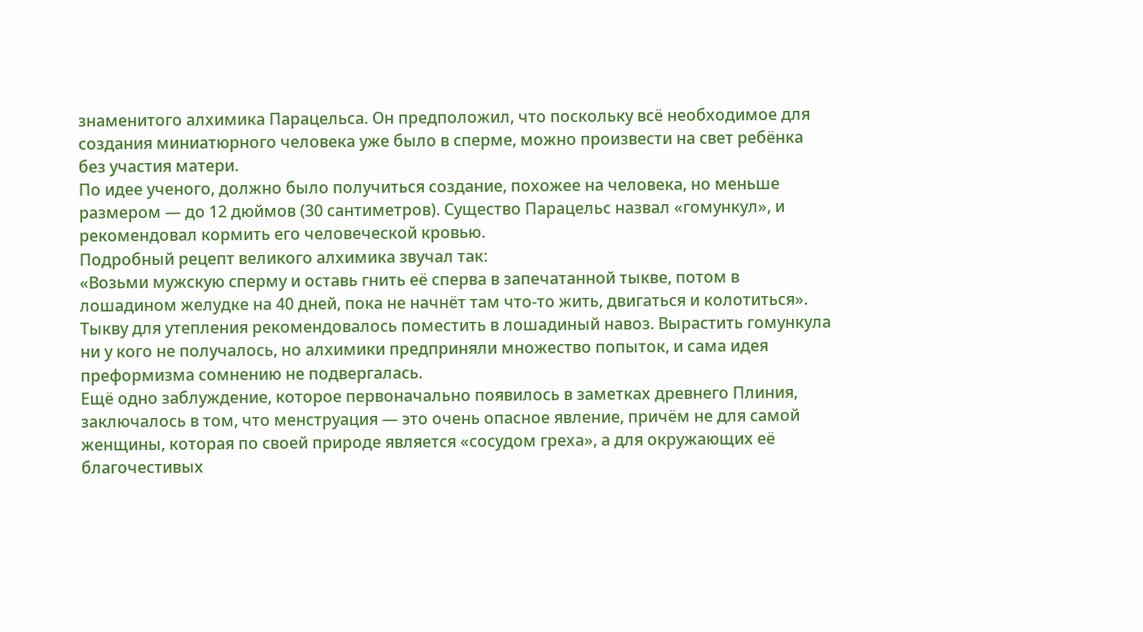знаменитого алхимика Парацельса. Он предположил, что поскольку всё необходимое для создания миниатюрного человека уже было в сперме, можно произвести на свет ребёнка без участия матери.
По идее ученого, должно было получиться создание, похожее на человека, но меньше размером — до 12 дюймов (30 сантиметров). Существо Парацельс назвал «гомункул», и рекомендовал кормить его человеческой кровью.
Подробный рецепт великого алхимика звучал так:
«Возьми мужскую сперму и оставь гнить её сперва в запечатанной тыкве, потом в лошадином желудке на 40 дней, пока не начнёт там что‑то жить, двигаться и колотиться».
Тыкву для утепления рекомендовалось поместить в лошадиный навоз. Вырастить гомункула ни у кого не получалось, но алхимики предприняли множество попыток, и сама идея преформизма сомнению не подвергалась.
Ещё одно заблуждение, которое первоначально появилось в заметках древнего Плиния, заключалось в том, что менструация — это очень опасное явление, причём не для самой женщины, которая по своей природе является «сосудом греха», а для окружающих её благочестивых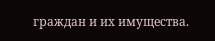граждан и их имущества.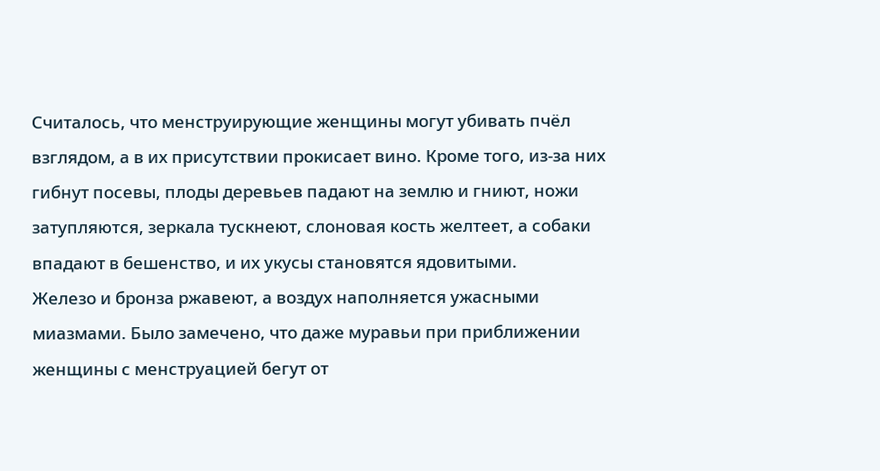Считалось, что менструирующие женщины могут убивать пчёл взглядом, а в их присутствии прокисает вино. Кроме того, из-за них гибнут посевы, плоды деревьев падают на землю и гниют, ножи затупляются, зеркала тускнеют, слоновая кость желтеет, а собаки впадают в бешенство, и их укусы становятся ядовитыми.
Железо и бронза ржавеют, а воздух наполняется ужасными миазмами. Было замечено, что даже муравьи при приближении женщины с менструацией бегут от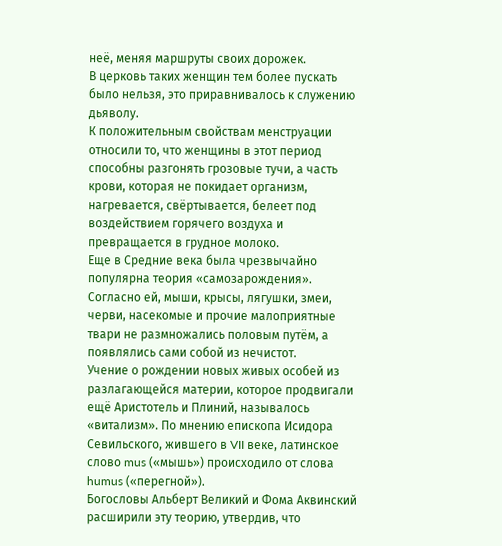неё, меняя маршруты своих дорожек.
В церковь таких женщин тем более пускать было нельзя, это приравнивалось к служению дьяволу.
К положительным свойствам менструации относили то, что женщины в этот период способны разгонять грозовые тучи, а часть крови, которая не покидает организм, нагревается, свёртывается, белеет под воздействием горячего воздуха и превращается в грудное молоко.
Еще в Средние века была чрезвычайно популярна теория «самозарождения». Согласно ей, мыши, крысы, лягушки, змеи, черви, насекомые и прочие малоприятные твари не размножались половым путём, а появлялись сами собой из нечистот.
Учение о рождении новых живых особей из разлагающейся материи, которое продвигали ещё Аристотель и Плиний, называлось «витализм». По мнению епископа Исидора Севильского, жившего в VII веке, латинское слово mus («мышь») происходило от слова humus («перегной»).
Богословы Альберт Великий и Фома Аквинский расширили эту теорию, утвердив, что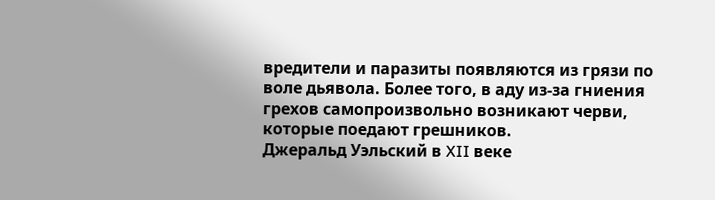вредители и паразиты появляются из грязи по воле дьявола. Более того, в аду из‑за гниения грехов самопроизвольно возникают черви, которые поедают грешников.
Джеральд Уэльский в XII веке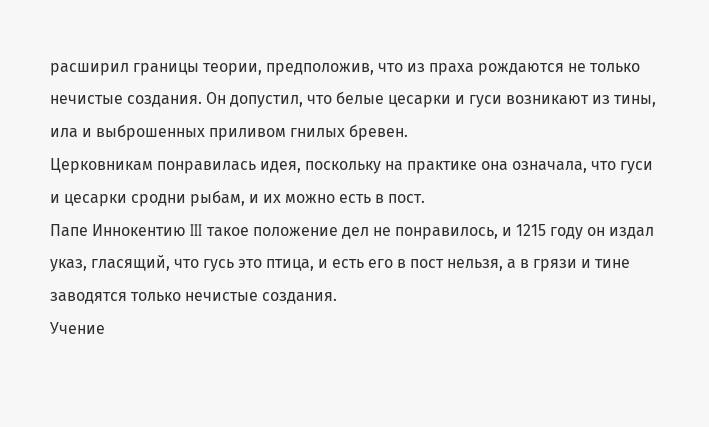расширил границы теории, предположив, что из праха рождаются не только нечистые создания. Он допустил, что белые цесарки и гуси возникают из тины, ила и выброшенных приливом гнилых бревен.
Церковникам понравилась идея, поскольку на практике она означала, что гуси и цесарки сродни рыбам, и их можно есть в пост.
Папе Иннокентию III такое положение дел не понравилось, и 1215 году он издал указ, гласящий, что гусь это птица, и есть его в пост нельзя, а в грязи и тине заводятся только нечистые создания.
Учение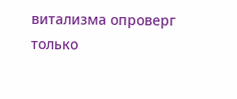витализма опроверг только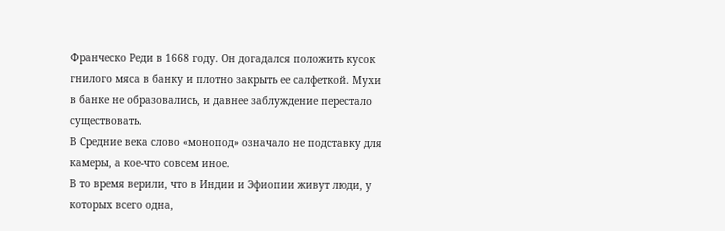Франческо Реди в 1668 году. Он догадался положить кусок гнилого мяса в банку и плотно закрыть ее салфеткой. Мухи в банке не образовались, и давнее заблуждение перестало существовать.
В Средние века слово «монопод» означало не подставку для камеры, а кое-что совсем иное.
В то время верили, что в Индии и Эфиопии живут люди, у которых всего одна,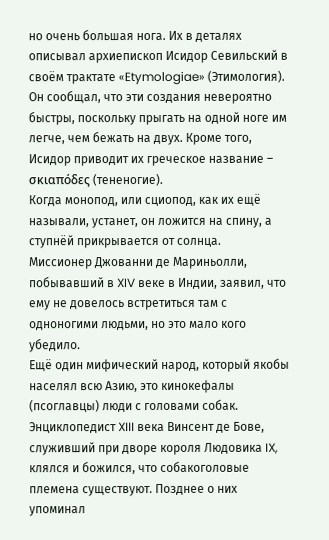но очень большая нога. Их в деталях описывал архиепископ Исидор Севильский в своём трактате «Etymologiae» (Этимология).
Он сообщал, что эти создания невероятно быстры, поскольку прыгать на одной ноге им легче, чем бежать на двух. Кроме того, Исидор приводит их греческое название – σκιαπόδες (тененогие).
Когда монопод, или сциопод, как их ещё называли, устанет, он ложится на спину, а ступнёй прикрывается от солнца.
Миссионер Джованни де Мариньолли, побывавший в XIV веке в Индии, заявил, что ему не довелось встретиться там с одноногими людьми, но это мало кого убедило.
Ещё один мифический народ, который якобы населял всю Азию, это кинокефалы (псоглавцы) люди с головами собак.
Энциклопедист XIII века Винсент де Бове, служивший при дворе короля Людовика IX, клялся и божился, что собакоголовые племена существуют. Позднее о них упоминал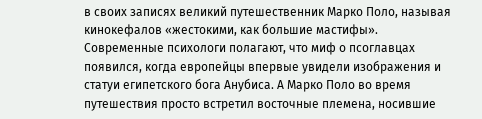в своих записях великий путешественник Марко Поло, называя кинокефалов «жестокими, как большие мастифы».
Современные психологи полагают, что миф о псоглавцах появился, когда европейцы впервые увидели изображения и статуи египетского бога Анубиса. А Марко Поло во время путешествия просто встретил восточные племена, носившие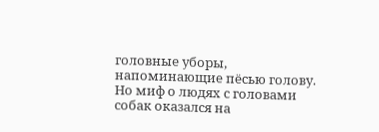головные уборы, напоминающие пёсью голову.
Но миф о людях с головами собак оказался на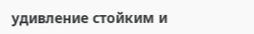удивление стойким и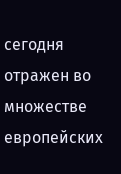сегодня отражен во множестве европейских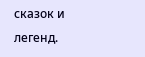сказок и легенд.